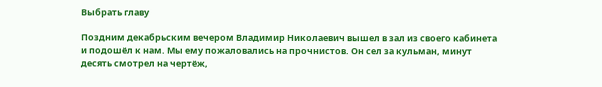Выбрать главу

Поздним декабрьским вечером Владимир Николаевич вышел в зал из своего кабинета и подошёл к нам. Мы ему пожаловались на прочнистов. Он сел за кульман, минут десять смотрел на чертёж,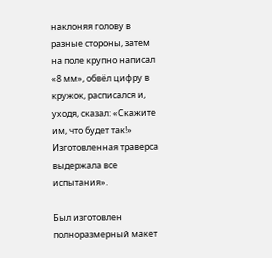наклоняя голову в разные стороны, затем на поле крупно написал «8 мм», обвёл цифру в кружок, расписался и, уходя, сказал: «Скажите им, что будет так!» Изготовленная траверса выдержала все испытания».

Был изготовлен полноразмерный макет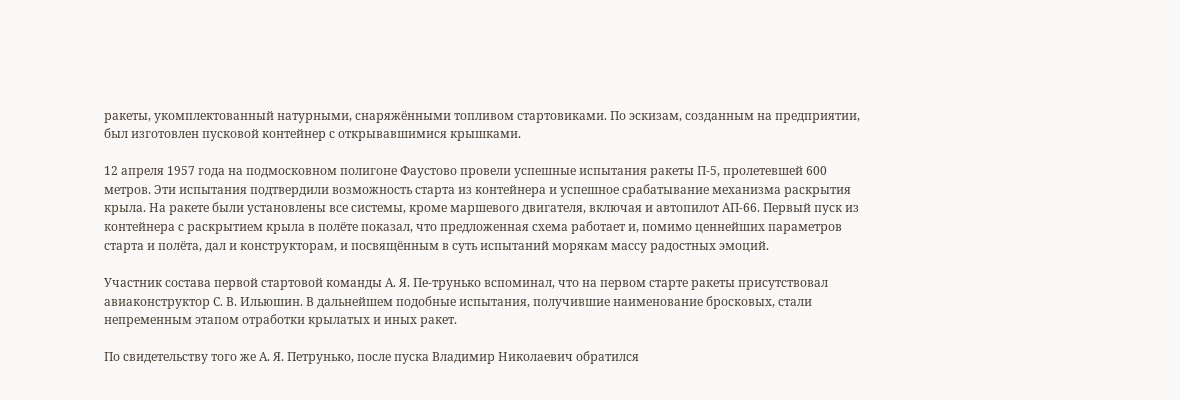ракеты, укомплектованный натурными, снаряжёнными топливом стартовиками. По эскизам, созданным на предприятии, был изготовлен пусковой контейнер с открывавшимися крышками.

12 апреля 1957 года на подмосковном полигоне Фаустово провели успешные испытания ракеты П-5, пролетевшей 600 метров. Эти испытания подтвердили возможность старта из контейнера и успешное срабатывание механизма раскрытия крыла. На ракете были установлены все системы, кроме маршевого двигателя, включая и автопилот АП-66. Первый пуск из контейнера с раскрытием крыла в полёте показал, что предложенная схема работает и, помимо ценнейших параметров старта и полёта, дал и конструкторам, и посвящённым в суть испытаний морякам массу радостных эмоций.

Участник состава первой стартовой команды А. Я. Пе-трунько вспоминал, что на первом старте ракеты присутствовал авиаконструктор С. В. Ильюшин. В дальнейшем подобные испытания, получившие наименование бросковых, стали непременным этапом отработки крылатых и иных ракет.

По свидетельству того же А. Я. Петрунько, после пуска Владимир Николаевич обратился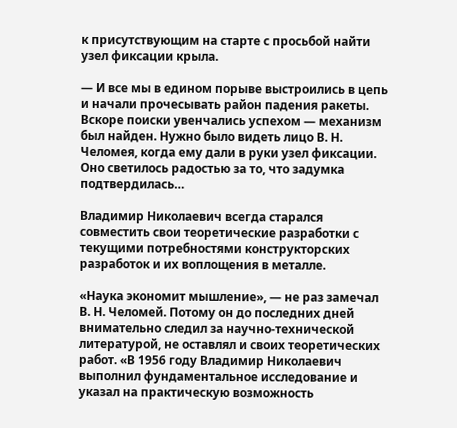к присутствующим на старте с просьбой найти узел фиксации крыла.

— И все мы в едином порыве выстроились в цепь и начали прочесывать район падения ракеты. Вскоре поиски увенчались успехом — механизм был найден. Нужно было видеть лицо В. Н. Челомея, когда ему дали в руки узел фиксации. Оно светилось радостью за то, что задумка подтвердилась…

Владимир Николаевич всегда старался совместить свои теоретические разработки с текущими потребностями конструкторских разработок и их воплощения в металле.

«Наука экономит мышление», — не раз замечал В. Н. Челомей. Потому он до последних дней внимательно следил за научно-технической литературой, не оставлял и своих теоретических работ. «В 1956 году Владимир Николаевич выполнил фундаментальное исследование и указал на практическую возможность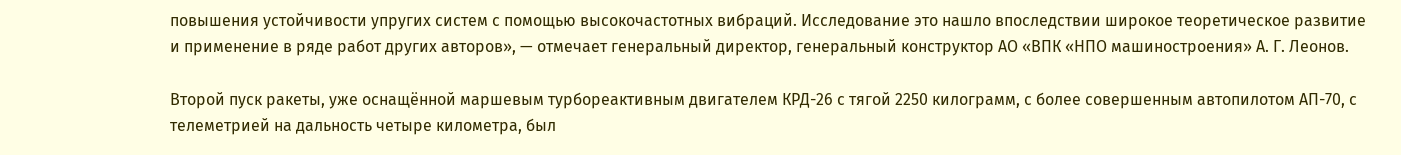повышения устойчивости упругих систем с помощью высокочастотных вибраций. Исследование это нашло впоследствии широкое теоретическое развитие и применение в ряде работ других авторов», — отмечает генеральный директор, генеральный конструктор АО «ВПК «НПО машиностроения» А. Г. Леонов.

Второй пуск ракеты, уже оснащённой маршевым турбореактивным двигателем КРД-26 с тягой 2250 килограмм, с более совершенным автопилотом АП-70, с телеметрией на дальность четыре километра, был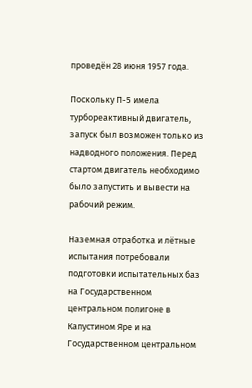проведён 28 июня 1957 года.

Поскольку П-5 имела турбореактивный двигатель, запуск был возможен только из надводного положения. Перед стартом двигатель необходимо было запустить и вывести на рабочий режим.

Наземная отработка и лётные испытания потребовали подготовки испытательных баз на Государственном центральном полигоне в Капустином Яре и на Государственном центральном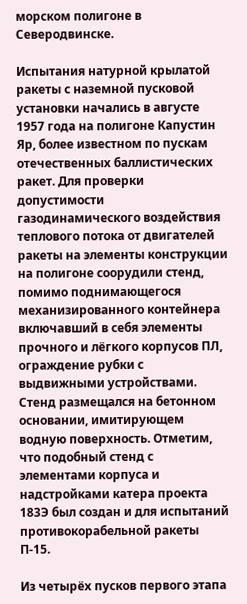морском полигоне в Северодвинске.

Испытания натурной крылатой ракеты с наземной пусковой установки начались в августе 1957 года на полигоне Капустин Яр, более известном по пускам отечественных баллистических ракет. Для проверки допустимости газодинамического воздействия теплового потока от двигателей ракеты на элементы конструкции на полигоне соорудили стенд, помимо поднимающегося механизированного контейнера включавший в себя элементы прочного и лёгкого корпусов ПЛ, ограждение рубки с выдвижными устройствами. Стенд размещался на бетонном основании, имитирующем водную поверхность. Отметим, что подобный стенд с элементами корпуса и надстройками катера проекта 183Э был создан и для испытаний противокорабельной ракеты П-15.

Из четырёх пусков первого этапа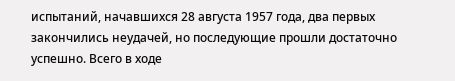испытаний, начавшихся 28 августа 1957 года, два первых закончились неудачей, но последующие прошли достаточно успешно. Всего в ходе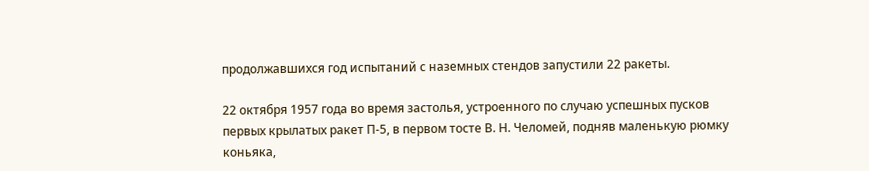продолжавшихся год испытаний с наземных стендов запустили 22 ракеты.

22 октября 1957 года во время застолья, устроенного по случаю успешных пусков первых крылатых ракет П-5, в первом тосте В. Н. Челомей, подняв маленькую рюмку коньяка,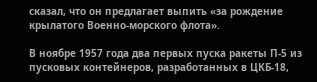сказал, что он предлагает выпить «за рождение крылатого Военно-морского флота».

В ноябре 1957 года два первых пуска ракеты П-5 из пусковых контейнеров, разработанных в ЦКБ-18,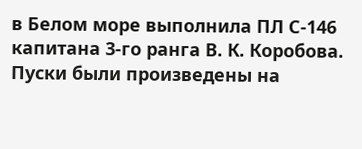в Белом море выполнила ПЛ С-146 капитана 3-го ранга В. К. Коробова. Пуски были произведены на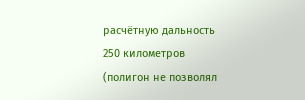расчётную дальность 250 километров (полигон не позволял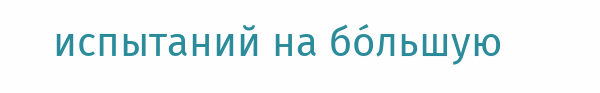испытаний на бóльшую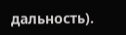дальность).